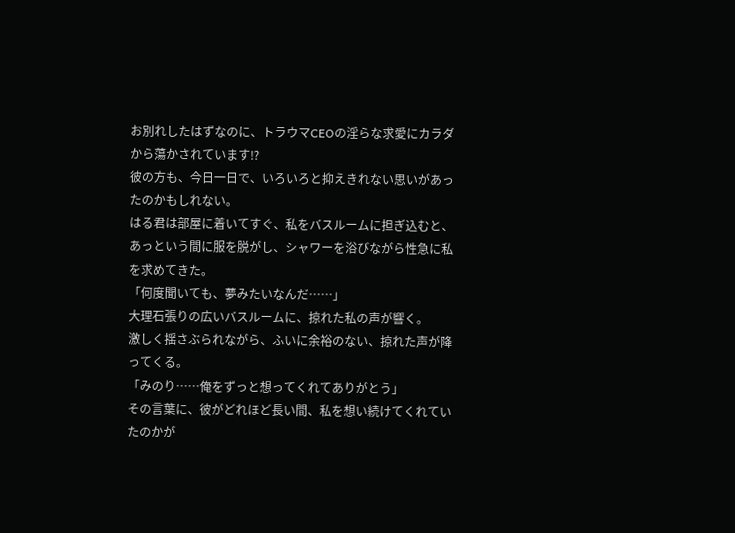お別れしたはずなのに、トラウマCEOの淫らな求愛にカラダから蕩かされています⁉
彼の方も、今日一日で、いろいろと抑えきれない思いがあったのかもしれない。
はる君は部屋に着いてすぐ、私をバスルームに担ぎ込むと、あっという間に服を脱がし、シャワーを浴びながら性急に私を求めてきた。
「何度聞いても、夢みたいなんだ……」
大理石張りの広いバスルームに、掠れた私の声が響く。
激しく揺さぶられながら、ふいに余裕のない、掠れた声が降ってくる。
「みのり……俺をずっと想ってくれてありがとう」
その言葉に、彼がどれほど長い間、私を想い続けてくれていたのかが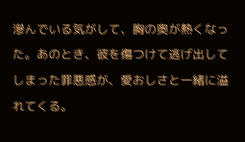滲んでいる気がして、胸の奥が熱くなった。あのとき、彼を傷つけて逃げ出してしまった罪悪感が、愛おしさと一緒に溢れてくる。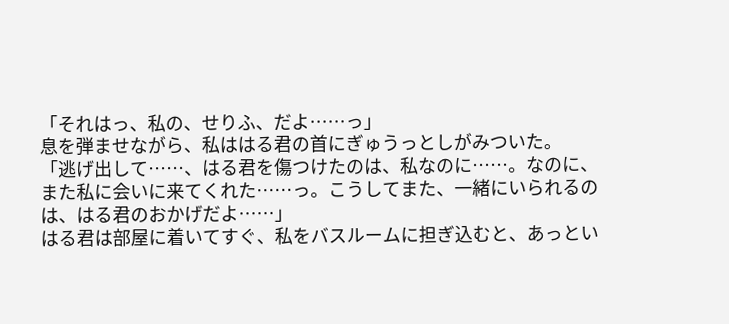「それはっ、私の、せりふ、だよ……っ」
息を弾ませながら、私ははる君の首にぎゅうっとしがみついた。
「逃げ出して……、はる君を傷つけたのは、私なのに……。なのに、また私に会いに来てくれた……っ。こうしてまた、一緒にいられるのは、はる君のおかげだよ……」
はる君は部屋に着いてすぐ、私をバスルームに担ぎ込むと、あっとい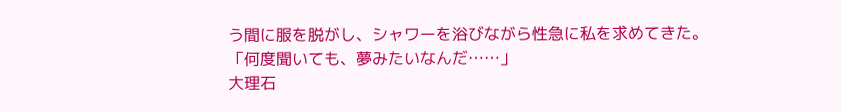う間に服を脱がし、シャワーを浴びながら性急に私を求めてきた。
「何度聞いても、夢みたいなんだ……」
大理石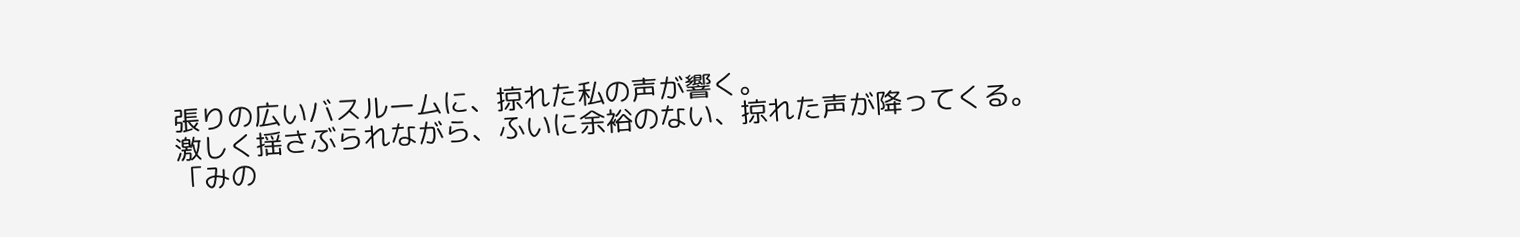張りの広いバスルームに、掠れた私の声が響く。
激しく揺さぶられながら、ふいに余裕のない、掠れた声が降ってくる。
「みの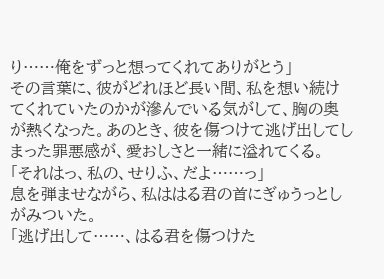り……俺をずっと想ってくれてありがとう」
その言葉に、彼がどれほど長い間、私を想い続けてくれていたのかが滲んでいる気がして、胸の奥が熱くなった。あのとき、彼を傷つけて逃げ出してしまった罪悪感が、愛おしさと一緒に溢れてくる。
「それはっ、私の、せりふ、だよ……っ」
息を弾ませながら、私ははる君の首にぎゅうっとしがみついた。
「逃げ出して……、はる君を傷つけた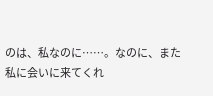のは、私なのに……。なのに、また私に会いに来てくれ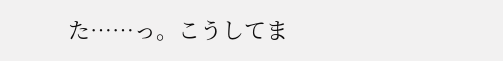た……っ。こうしてま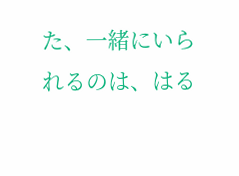た、一緒にいられるのは、はる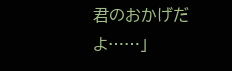君のおかげだよ……」